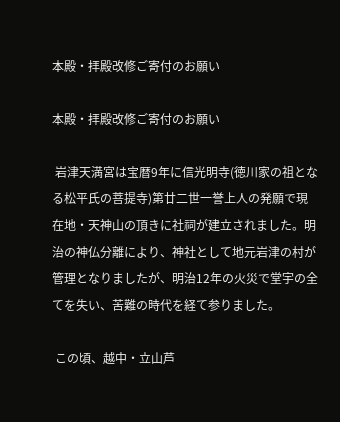本殿・拝殿改修ご寄付のお願い

本殿・拝殿改修ご寄付のお願い

 岩津天満宮は宝暦9年に信光明寺(徳川家の祖となる松平氏の菩提寺)第廿二世一誉上人の発願で現在地・天神山の頂きに社祠が建立されました。明治の神仏分離により、神社として地元岩津の村が管理となりましたが、明治12年の火災で堂宇の全てを失い、苦難の時代を経て参りました。

 この頃、越中・立山芦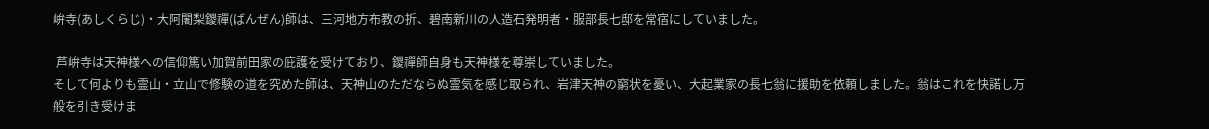峅寺(あしくらじ)・大阿闍梨鑁禪(ばんぜん)師は、三河地方布教の折、碧南新川の人造石発明者・服部長七邸を常宿にしていました。

 芦峅寺は天神様への信仰篤い加賀前田家の庇護を受けており、鑁禪師自身も天神様を尊崇していました。
そして何よりも霊山・立山で修験の道を究めた師は、天神山のただならぬ霊気を感じ取られ、岩津天神の窮状を憂い、大起業家の長七翁に援助を依頼しました。翁はこれを快諾し万般を引き受けま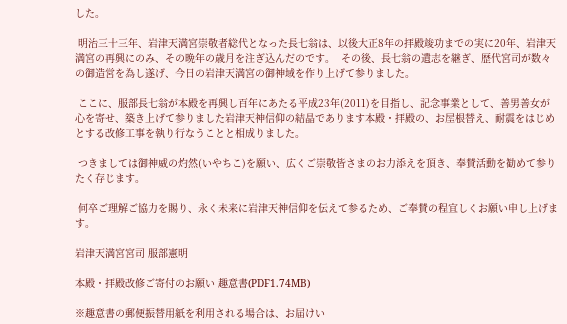した。

 明治三十三年、岩津天満宮崇敬者総代となった長七翁は、以後大正8年の拝殿竣功までの実に20年、岩津天満宮の再興にのみ、その晩年の歳月を注ぎ込んだのです。  その後、長七翁の遺志を継ぎ、歴代宮司が数々の御造営を為し遂げ、今日の岩津天満宮の御神域を作り上げて参りました。

 ここに、服部長七翁が本殿を再興し百年にあたる平成23年(2011)を目指し、記念事業として、善男善女が心を寄せ、築き上げて参りました岩津天神信仰の結晶であります本殿・拝殿の、お屋根替え、耐震をはじめとする改修工事を執り行なうことと相成りました。

 つきましては御神威の灼然(いやちこ)を願い、広くご崇敬皆さまのお力添えを頂き、奉賛活動を勧めて参りたく存じます。

 何卒ご理解ご協力を賜り、永く未来に岩津天神信仰を伝えて参るため、ご奉賛の程宜しくお願い申し上げます。

岩津天満宮宮司 服部憲明

本殿・拝殿改修ご寄付のお願い 趣意書(PDF1.74MB)

※趣意書の郵便振替用紙を利用される場合は、お届けい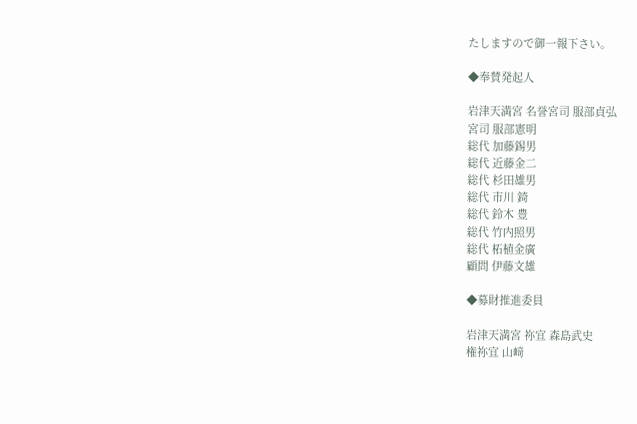たしますので御一報下さい。

◆奉賛発起人

岩津天満宮 名誉宮司 服部貞弘
宮司 服部憲明
総代 加藤錫男
総代 近藤金二
総代 杉田雄男
総代 市川 錡
総代 鈴木 豊
総代 竹内照男
総代 柘植金廣
顧問 伊藤文雄

◆募財推進委員

岩津天満宮 祢宜 森島武史
権祢宜 山﨑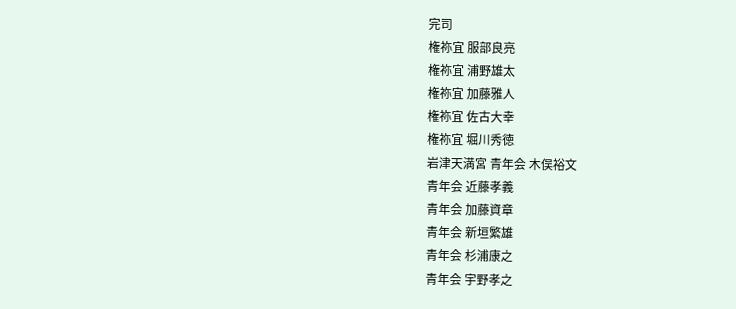完司
権祢宜 服部良亮
権祢宜 浦野雄太
権祢宜 加藤雅人
権祢宜 佐古大幸
権祢宜 堀川秀徳
岩津天満宮 青年会 木俣裕文
青年会 近藤孝義
青年会 加藤資章
青年会 新垣繁雄
青年会 杉浦康之
青年会 宇野孝之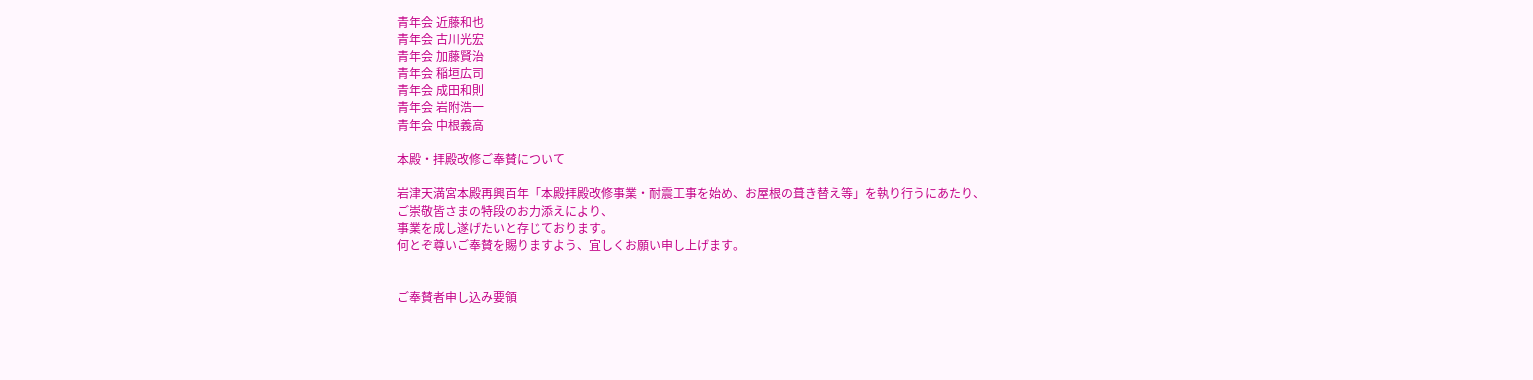青年会 近藤和也
青年会 古川光宏
青年会 加藤賢治
青年会 稲垣広司
青年会 成田和則
青年会 岩附浩一
青年会 中根義高

本殿・拝殿改修ご奉賛について

岩津天満宮本殿再興百年「本殿拝殿改修事業・耐震工事を始め、お屋根の葺き替え等」を執り行うにあたり、
ご崇敬皆さまの特段のお力添えにより、
事業を成し遂げたいと存じております。
何とぞ尊いご奉賛を賜りますよう、宜しくお願い申し上げます。


ご奉賛者申し込み要領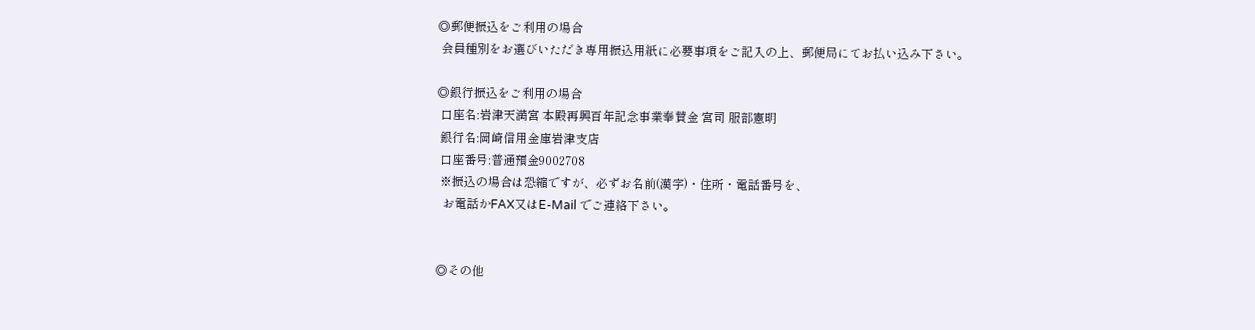◎郵便振込をご利用の場合
 会員種別をお選びいただき専用振込用紙に必要事項をご記入の上、郵便局にてお払い込み下さい。

◎銀行振込をご利用の場合
 口座名:岩津天満宮 本殿再興百年記念事業奉賛金 宮司 服部憲明
 銀行名:岡崎信用金庫岩津支店
 口座番号:普通預金9002708
 ※振込の場合は恐縮ですが、必ずお名前(漢字)・住所・電話番号を、
  お電話かFAX又はE-Mail でご連絡下さい。


◎その他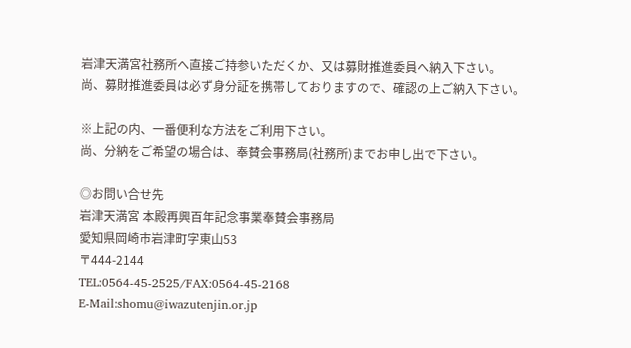岩津天満宮社務所へ直接ご持参いただくか、又は募財推進委員へ納入下さい。
尚、募財推進委員は必ず身分証を携帯しておりますので、確認の上ご納入下さい。

※上記の内、一番便利な方法をご利用下さい。
尚、分納をご希望の場合は、奉賛会事務局(社務所)までお申し出で下さい。

◎お問い合せ先
岩津天満宮 本殿再興百年記念事業奉賛会事務局
愛知県岡崎市岩津町字東山53
〒444-2144
TEL:0564-45-2525/FAX:0564-45-2168
E-Mail:shomu@iwazutenjin.or.jp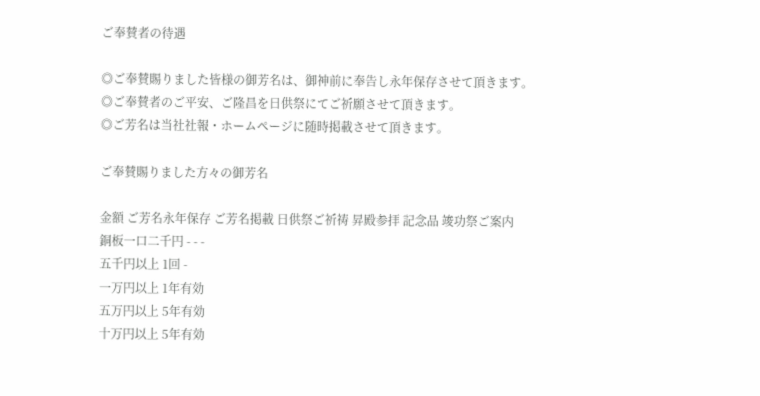ご奉賛者の待遇

◎ご奉賛賜りました皆様の御芳名は、御神前に奉告し永年保存させて頂きます。
◎ご奉賛者のご平安、ご隆昌を日供祭にてご祈願させて頂きます。
◎ご芳名は当社社報・ホームページに随時掲載させて頂きます。

ご奉賛賜りました方々の御芳名

金額 ご芳名永年保存 ご芳名掲載 日供祭ご祈祷 昇殿参拝 記念品 竣功祭ご案内
銅板一口二千円 - - -
五千円以上 1回 -
一万円以上 1年有効
五万円以上 5年有効
十万円以上 5年有効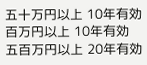五十万円以上 10年有効
百万円以上 10年有効
五百万円以上 20年有効